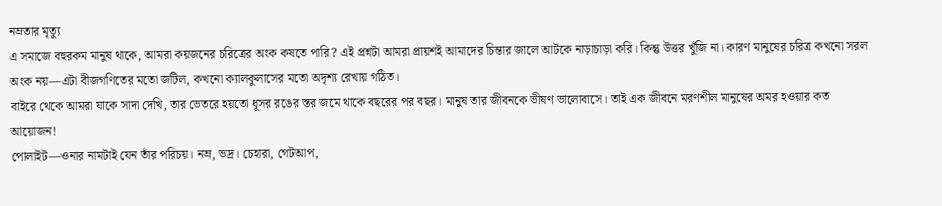নম্রতার মৃত্যু
এ সমাজে বহুরকম মানুষ থাকে, আমরা কয়জনের চরিত্রের অংক কষতে পারি? এই প্রশ্নটা আমরা প্রায়শই আমাদের চিন্তার জালে আটকে নাড়াচাড়া করি। কিন্তু উত্তর খুঁজি না। কারণ মানুষের চরিত্র কখনো সরল অংক নয়—এটা বীজগণিতের মতো জটিল, কখনো ক্যালকুলাসের মতো অদৃশ্য রেখায় গঠিত।
বাইরে থেকে আমরা যাকে সাদা দেখি, তার ভেতরে হয়তো ধূসর রঙের স্তর জমে থাকে বছরের পর বছর। মানুষ তার জীবনকে ভীষণ ভালোবাসে। তাই এক জীবনে মরণশীল মানুষের অমর হওয়ার কত আয়োজন!
পোলাইট—ওনার নামটাই যেন তাঁর পরিচয়। নম্র, ভদ্র। চেহারা, গেটআপ,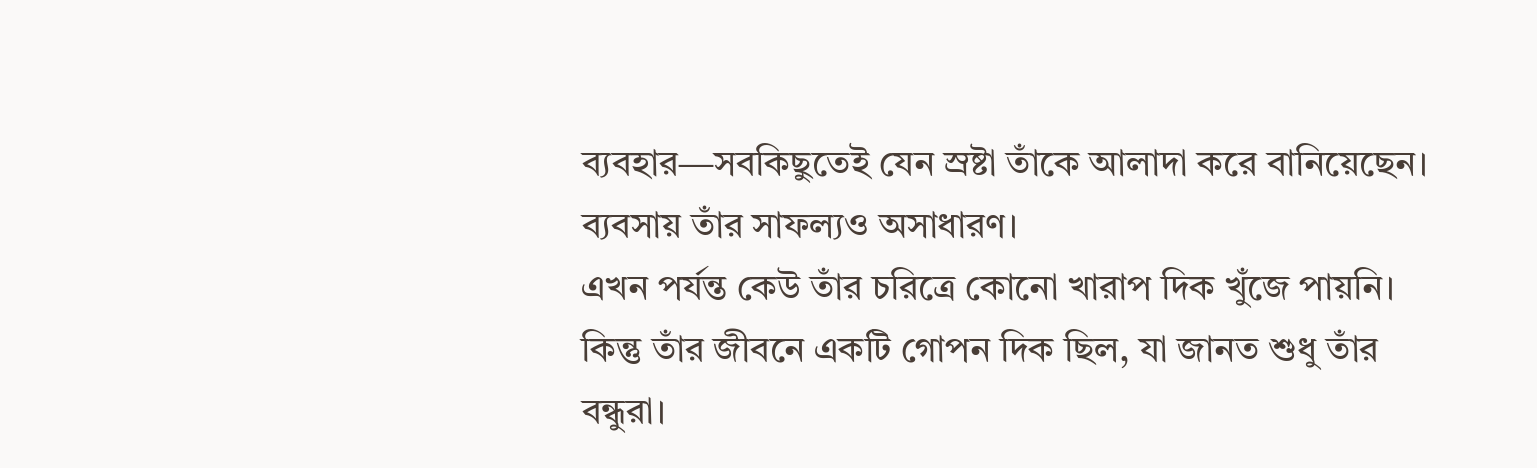ব্যবহার—সবকিছুতেই যেন স্রষ্টা তাঁকে আলাদা করে বানিয়েছেন। ব্যবসায় তাঁর সাফল্যও অসাধারণ।
এখন পর্যন্ত কেউ তাঁর চরিত্রে কোনো খারাপ দিক খুঁজে পায়নি। কিন্তু তাঁর জীবনে একটি গোপন দিক ছিল, যা জানত শুধু তাঁর বন্ধুরা।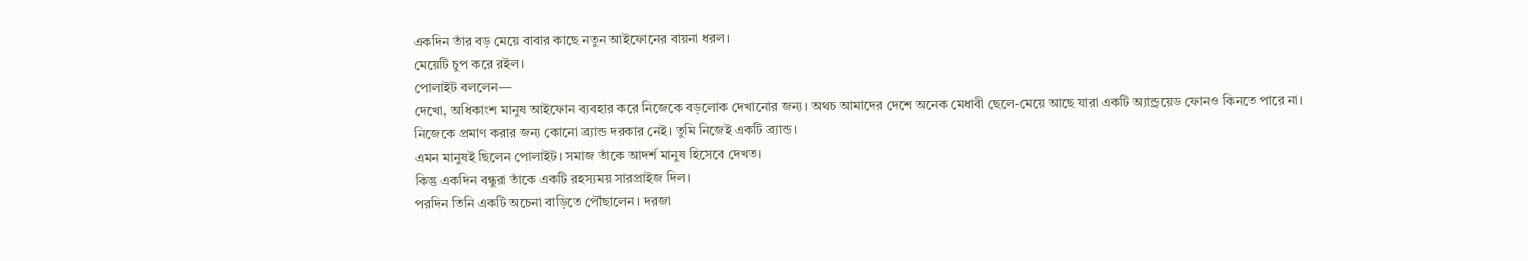একদিন তাঁর বড় মেয়ে বাবার কাছে নতুন আইফোনের বায়না ধরল।
মেয়েটি চুপ করে রইল।
পোলাইট বললেন—
দেখো, অধিকাংশ মানুষ আইফোন ব্যবহার করে নিজেকে বড়লোক দেখানোর জন্য। অথচ আমাদের দেশে অনেক মেধাবী ছেলে-মেয়ে আছে যারা একটি অ্যান্ড্রয়েড ফোনও কিনতে পারে না।
নিজেকে প্রমাণ করার জন্য কোনো ব্র্যান্ড দরকার নেই। তুমি নিজেই একটি ব্র্যান্ড।
এমন মানুষই ছিলেন পোলাইট। সমাজ তাঁকে আদর্শ মানুষ হিসেবে দেখত।
কিন্তু একদিন বন্ধুরা তাঁকে একটি রহস্যময় সারপ্রাইজ দিল।
পরদিন তিনি একটি অচেনা বাড়িতে পৌঁছালেন। দরজা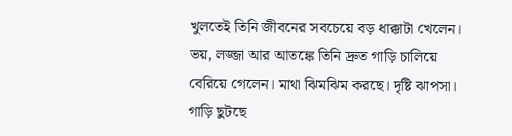খুলতেই তিনি জীবনের সবচেয়ে বড় ধাক্কাটা খেলেন।
ভয়, লজ্জা আর আতঙ্কে তিনি দ্রুত গাড়ি চালিয়ে বেরিয়ে গেলেন। মাথা ঝিমঝিম করছে। দৃষ্টি ঝাপসা।
গাড়ি ছুটছে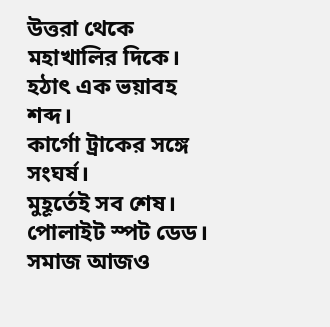উত্তরা থেকে মহাখালির দিকে।
হঠাৎ এক ভয়াবহ শব্দ।
কার্গো ট্রাকের সঙ্গে সংঘর্ষ।
মুহূর্তেই সব শেষ।
পোলাইট স্পট ডেড।
সমাজ আজও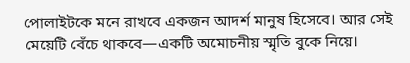পোলাইটকে মনে রাখবে একজন আদর্শ মানুষ হিসেবে। আর সেই মেয়েটি বেঁচে থাকবে—একটি অমোচনীয় স্মৃতি বুকে নিয়ে।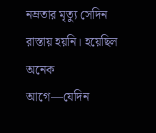নম্রতার মৃত্যু সেদিন রাস্তায় হয়নি। হয়েছিল অনেক আগে—যেদিন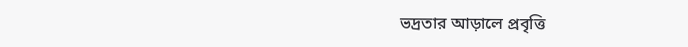ভদ্রতার আড়ালে প্রবৃত্তি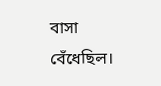বাসা বেঁধেছিল।